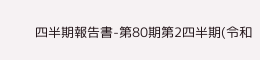四半期報告書-第80期第2四半期(令和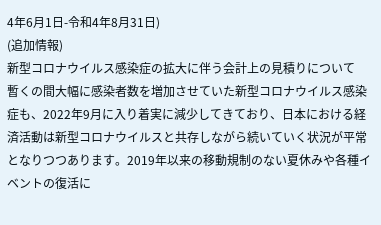4年6月1日-令和4年8月31日)
(追加情報)
新型コロナウイルス感染症の拡大に伴う会計上の見積りについて
暫くの間大幅に感染者数を増加させていた新型コロナウイルス感染症も、2022年9月に入り着実に減少してきており、日本における経済活動は新型コロナウイルスと共存しながら続いていく状況が平常となりつつあります。2019年以来の移動規制のない夏休みや各種イベントの復活に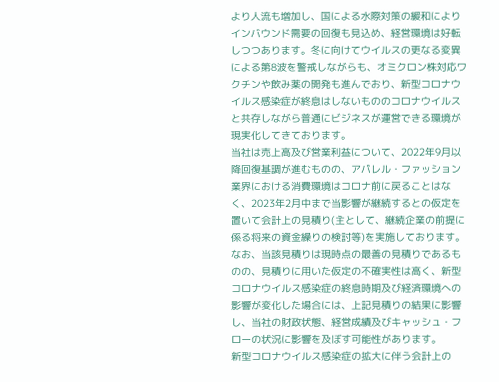より人流も増加し、国による水際対策の緩和によりインバウンド需要の回復も見込め、経営環境は好転しつつあります。冬に向けてウイルスの更なる変異による第8波を警戒しながらも、オミクロン株対応ワクチンや飲み薬の開発も進んでおり、新型コロナウイルス感染症が終息はしないもののコロナウイルスと共存しながら普通にビジネスが運営できる環境が現実化してきております。
当社は売上高及び営業利益について、2022年9月以降回復基調が進むものの、アパレル・ファッション業界における消費環境はコロナ前に戻ることはなく、2023年2月中まで当影響が継続するとの仮定を置いて会計上の見積り(主として、継続企業の前提に係る将来の資金繰りの検討等)を実施しております。
なお、当該見積りは現時点の最善の見積りであるものの、見積りに用いた仮定の不確実性は高く、新型コロナウイルス感染症の終息時期及び経済環境への影響が変化した場合には、上記見積りの結果に影響し、当社の財政状態、経営成績及びキャッシュ・フローの状況に影響を及ぼす可能性があります。
新型コロナウイルス感染症の拡大に伴う会計上の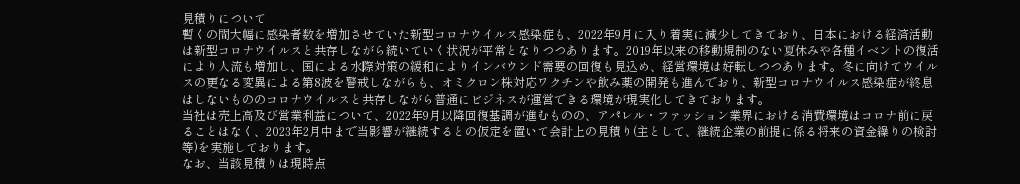見積りについて
暫くの間大幅に感染者数を増加させていた新型コロナウイルス感染症も、2022年9月に入り着実に減少してきており、日本における経済活動は新型コロナウイルスと共存しながら続いていく状況が平常となりつつあります。2019年以来の移動規制のない夏休みや各種イベントの復活により人流も増加し、国による水際対策の緩和によりインバウンド需要の回復も見込め、経営環境は好転しつつあります。冬に向けてウイルスの更なる変異による第8波を警戒しながらも、オミクロン株対応ワクチンや飲み薬の開発も進んでおり、新型コロナウイルス感染症が終息はしないもののコロナウイルスと共存しながら普通にビジネスが運営できる環境が現実化してきております。
当社は売上高及び営業利益について、2022年9月以降回復基調が進むものの、アパレル・ファッション業界における消費環境はコロナ前に戻ることはなく、2023年2月中まで当影響が継続するとの仮定を置いて会計上の見積り(主として、継続企業の前提に係る将来の資金繰りの検討等)を実施しております。
なお、当該見積りは現時点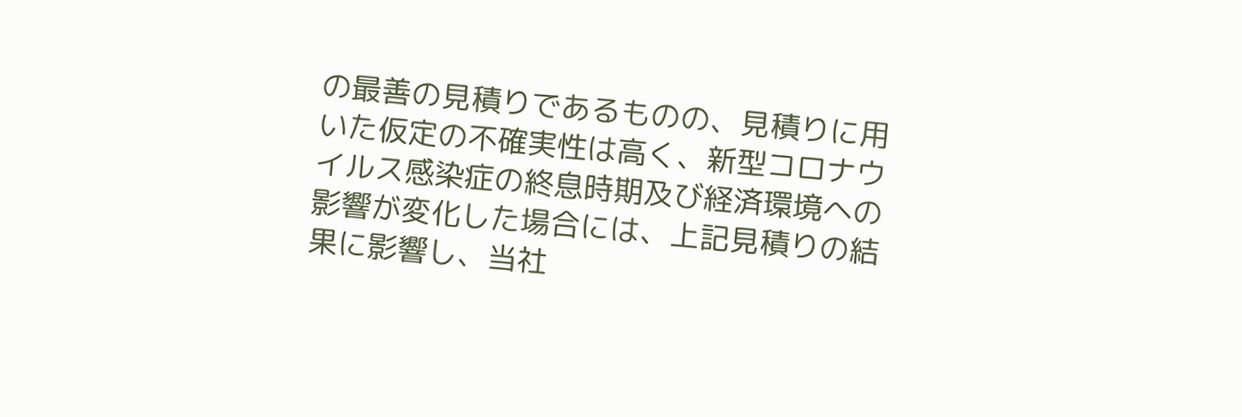の最善の見積りであるものの、見積りに用いた仮定の不確実性は高く、新型コロナウイルス感染症の終息時期及び経済環境への影響が変化した場合には、上記見積りの結果に影響し、当社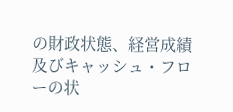の財政状態、経営成績及びキャッシュ・フローの状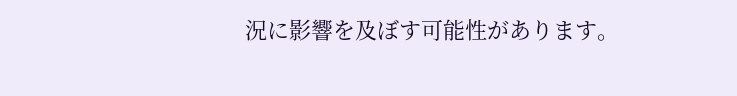況に影響を及ぼす可能性があります。